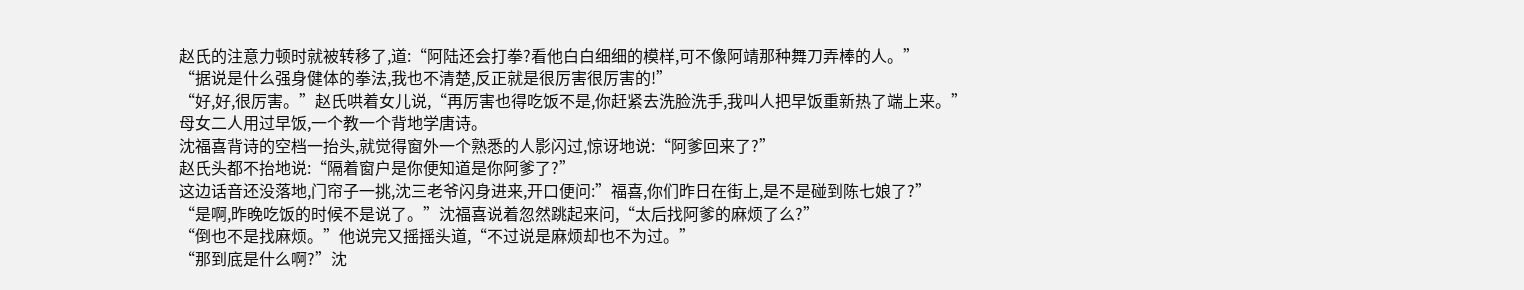赵氏的注意力顿时就被转移了,道:“阿陆还会打拳?看他白白细细的模样,可不像阿靖那种舞刀弄棒的人。”
“据说是什么强身健体的拳法,我也不清楚,反正就是很厉害很厉害的!”
“好,好,很厉害。”赵氏哄着女儿说,“再厉害也得吃饭不是,你赶紧去洗脸洗手,我叫人把早饭重新热了端上来。”
母女二人用过早饭,一个教一个背地学唐诗。
沈福喜背诗的空档一抬头,就觉得窗外一个熟悉的人影闪过,惊讶地说:“阿爹回来了?”
赵氏头都不抬地说:“隔着窗户是你便知道是你阿爹了?”
这边话音还没落地,门帘子一挑,沈三老爷闪身进来,开口便问:”福喜,你们昨日在街上,是不是碰到陈七娘了?”
“是啊,昨晚吃饭的时候不是说了。”沈福喜说着忽然跳起来问,“太后找阿爹的麻烦了么?”
“倒也不是找麻烦。”他说完又摇摇头道,“不过说是麻烦却也不为过。”
“那到底是什么啊?”沈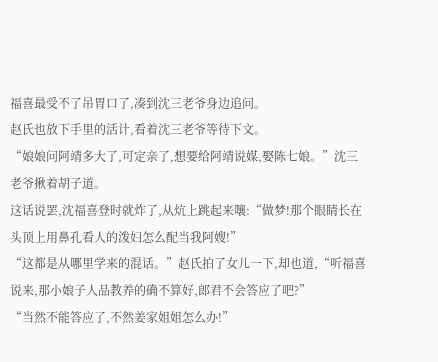福喜最受不了吊胃口了,凑到沈三老爷身边追问。
赵氏也放下手里的活计,看着沈三老爷等待下文。
“娘娘问阿靖多大了,可定亲了,想要给阿靖说媒,娶陈七娘。”沈三老爷揪着胡子道。
这话说罢,沈福喜登时就炸了,从炕上跳起来嚷:“做梦!那个眼睛长在头顶上用鼻孔看人的泼妇怎么配当我阿嫂!”
“这都是从哪里学来的混话。”赵氏拍了女儿一下,却也道,“听福喜说来,那小娘子人品教养的确不算好,郎君不会答应了吧?”
“当然不能答应了,不然姜家姐姐怎么办!”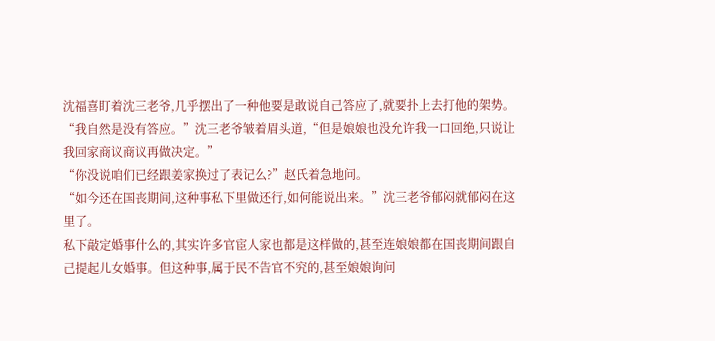沈福喜盯着沈三老爷,几乎摆出了一种他要是敢说自己答应了,就要扑上去打他的架势。
“我自然是没有答应。”沈三老爷皱着眉头道,“但是娘娘也没允许我一口回绝,只说让我回家商议商议再做决定。”
“你没说咱们已经跟姜家换过了表记么?”赵氏着急地问。
“如今还在国丧期间,这种事私下里做还行,如何能说出来。”沈三老爷郁闷就郁闷在这里了。
私下敲定婚事什么的,其实许多官宦人家也都是这样做的,甚至连娘娘都在国丧期间跟自己提起儿女婚事。但这种事,属于民不告官不究的,甚至娘娘询问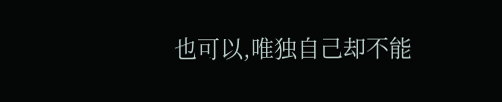也可以,唯独自己却不能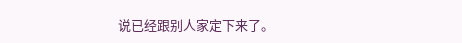说已经跟别人家定下来了。